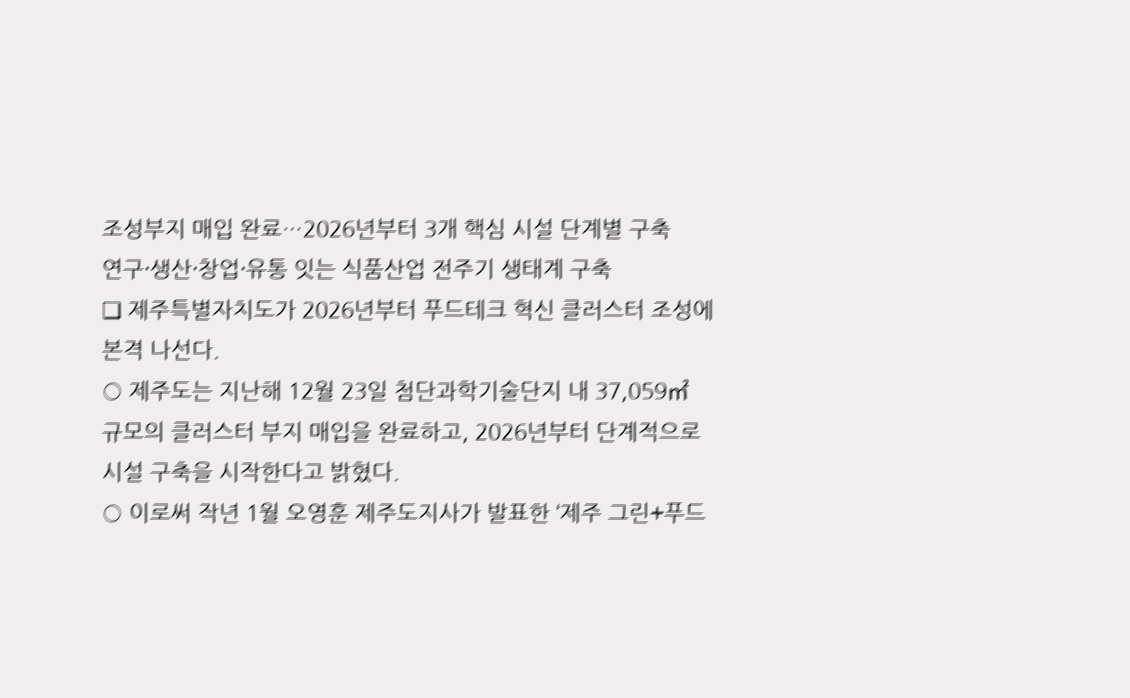조성부지 매입 완료…2026년부터 3개 핵심 시설 단계별 구축
연구·생산·창업·유통 잇는 식품산업 전주기 생태계 구축
❏ 제주특별자치도가 2026년부터 푸드테크 혁신 클러스터 조성에 본격 나선다.
○ 제주도는 지난해 12월 23일 첨단과학기술단지 내 37,059㎡ 규모의 클러스터 부지 매입을 완료하고, 2026년부터 단계적으로 시설 구축을 시작한다고 밝혔다.
○ 이로써 작년 1월 오영훈 제주도지사가 발표한 ‘제주 그린+푸드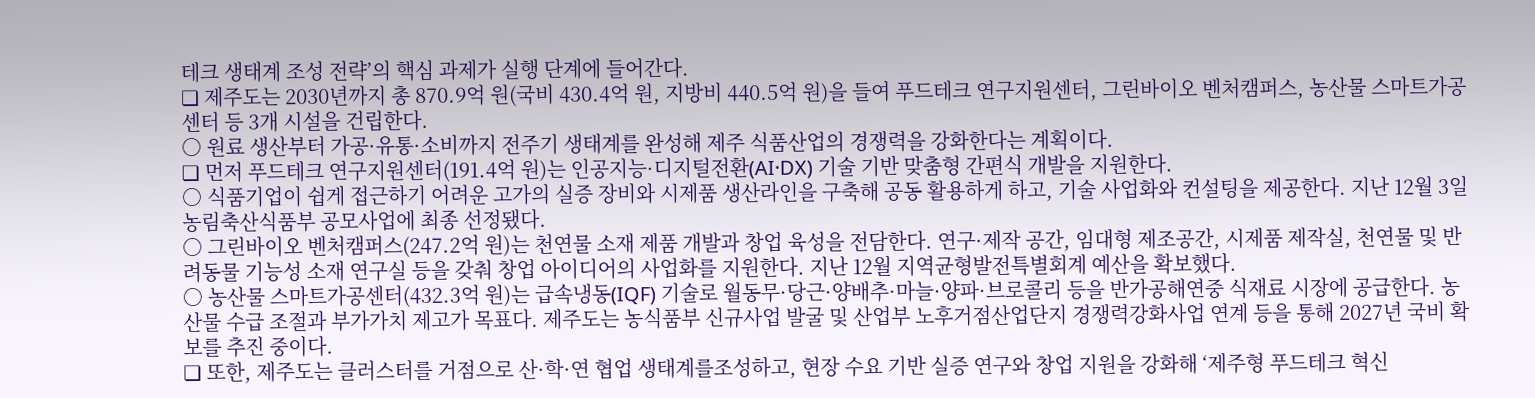테크 생태계 조성 전략’의 핵심 과제가 실행 단계에 들어간다.
❏ 제주도는 2030년까지 총 870.9억 원(국비 430.4억 원, 지방비 440.5억 원)을 들여 푸드테크 연구지원센터, 그린바이오 벤처캠퍼스, 농산물 스마트가공센터 등 3개 시설을 건립한다.
○ 원료 생산부터 가공·유통·소비까지 전주기 생태계를 완성해 제주 식품산업의 경쟁력을 강화한다는 계획이다.
❏ 먼저 푸드테크 연구지원센터(191.4억 원)는 인공지능·디지털전환(AI·DX) 기술 기반 맞춤형 간편식 개발을 지원한다.
○ 식품기업이 쉽게 접근하기 어려운 고가의 실증 장비와 시제품 생산라인을 구축해 공동 활용하게 하고, 기술 사업화와 컨설팅을 제공한다. 지난 12월 3일 농림축산식품부 공모사업에 최종 선정됐다.
○ 그린바이오 벤처캠퍼스(247.2억 원)는 천연물 소재 제품 개발과 창업 육성을 전담한다. 연구·제작 공간, 임대형 제조공간, 시제품 제작실, 천연물 및 반려동물 기능성 소재 연구실 등을 갖춰 창업 아이디어의 사업화를 지원한다. 지난 12월 지역균형발전특별회계 예산을 확보했다.
○ 농산물 스마트가공센터(432.3억 원)는 급속냉동(IQF) 기술로 월동무·당근·양배추·마늘·양파·브로콜리 등을 반가공해연중 식재료 시장에 공급한다. 농산물 수급 조절과 부가가치 제고가 목표다. 제주도는 농식품부 신규사업 발굴 및 산업부 노후거점산업단지 경쟁력강화사업 연계 등을 통해 2027년 국비 확보를 추진 중이다.
❏ 또한, 제주도는 클러스터를 거점으로 산·학·연 협업 생태계를조성하고, 현장 수요 기반 실증 연구와 창업 지원을 강화해 ‘제주형 푸드테크 혁신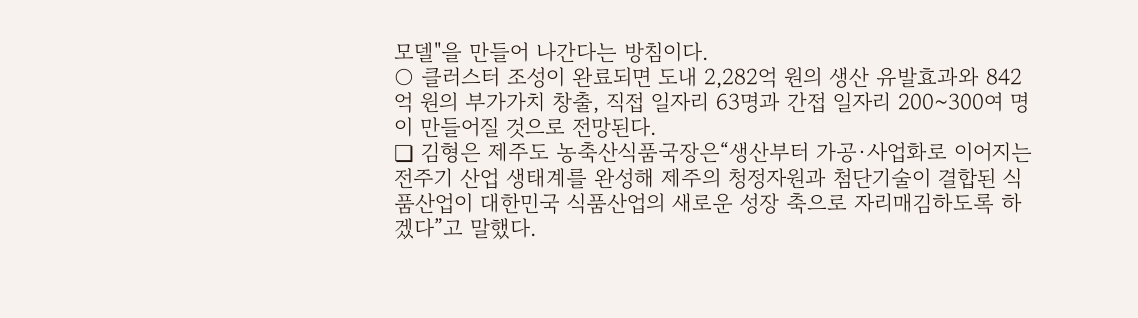모델"을 만들어 나간다는 방침이다.
○ 클러스터 조성이 완료되면 도내 2,282억 원의 생산 유발효과와 842억 원의 부가가치 창출, 직접 일자리 63명과 간접 일자리 200~300여 명이 만들어질 것으로 전망된다.
❏ 김형은 제주도 농축산식품국장은“생산부터 가공·사업화로 이어지는 전주기 산업 생태계를 완성해 제주의 청정자원과 첨단기술이 결합된 식품산업이 대한민국 식품산업의 새로운 성장 축으로 자리매김하도록 하겠다”고 말했다.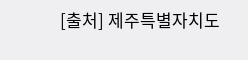[출처] 제주특별자치도